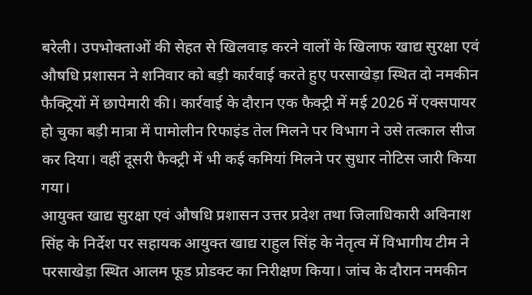बरेली। उपभोक्ताओं की सेहत से खिलवाड़ करने वालों के खिलाफ खाद्य सुरक्षा एवं औषधि प्रशासन ने शनिवार को बड़ी कार्रवाई करते हुए परसाखेड़ा स्थित दो नमकीन फैक्ट्रियों में छापेमारी की। कार्रवाई के दौरान एक फैक्ट्री में मई 2026 में एक्सपायर हो चुका बड़ी मात्रा में पामोलीन रिफाइंड तेल मिलने पर विभाग ने उसे तत्काल सीज कर दिया। वहीं दूसरी फैक्ट्री में भी कई कमियां मिलने पर सुधार नोटिस जारी किया गया।
आयुक्त खाद्य सुरक्षा एवं औषधि प्रशासन उत्तर प्रदेश तथा जिलाधिकारी अविनाश सिंह के निर्देश पर सहायक आयुक्त खाद्य राहुल सिंह के नेतृत्व में विभागीय टीम ने परसाखेड़ा स्थित आलम फूड प्रोडक्ट का निरीक्षण किया। जांच के दौरान नमकीन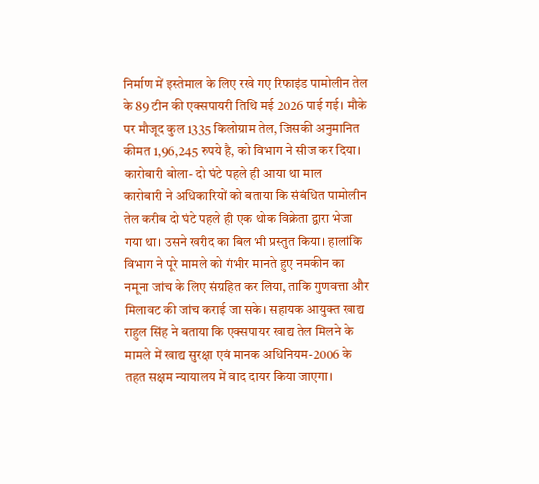निर्माण में इस्तेमाल के लिए रखे गए रिफाइंड पामोलीन तेल के 89 टीन की एक्सपायरी तिथि मई 2026 पाई गई। मौके पर मौजूद कुल 1335 किलोग्राम तेल, जिसकी अनुमानित कीमत 1,96,245 रुपये है, को विभाग ने सीज कर दिया।
कारोबारी बोला- दो घंटे पहले ही आया था माल
कारोबारी ने अधिकारियों को बताया कि संबंधित पामोलीन तेल करीब दो घंटे पहले ही एक थोक विक्रेता द्वारा भेजा गया था। उसने खरीद का बिल भी प्रस्तुत किया। हालांकि विभाग ने पूरे मामले को गंभीर मानते हुए नमकीन का नमूना जांच के लिए संग्रहित कर लिया, ताकि गुणवत्ता और मिलावट की जांच कराई जा सके। सहायक आयुक्त खाद्य राहुल सिंह ने बताया कि एक्सपायर खाद्य तेल मिलने के मामले में खाद्य सुरक्षा एवं मानक अधिनियम-2006 के तहत सक्षम न्यायालय में वाद दायर किया जाएगा।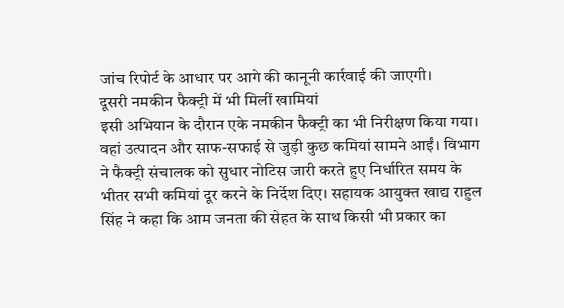जांच रिपोर्ट के आधार पर आगे की कानूनी कार्रवाई की जाएगी।
दूसरी नमकीन फैक्ट्री में भी मिलीं खामियां
इसी अभियान के दौरान एके नमकीन फैक्ट्री का भी निरीक्षण किया गया। वहां उत्पादन और साफ-सफाई से जुड़ी कुछ कमियां सामने आईं। विभाग ने फैक्ट्री संचालक को सुधार नोटिस जारी करते हुए निर्धारित समय के भीतर सभी कमियां दूर करने के निर्देश दिए। सहायक आयुक्त खाद्य राहुल सिंह ने कहा कि आम जनता की सेहत के साथ किसी भी प्रकार का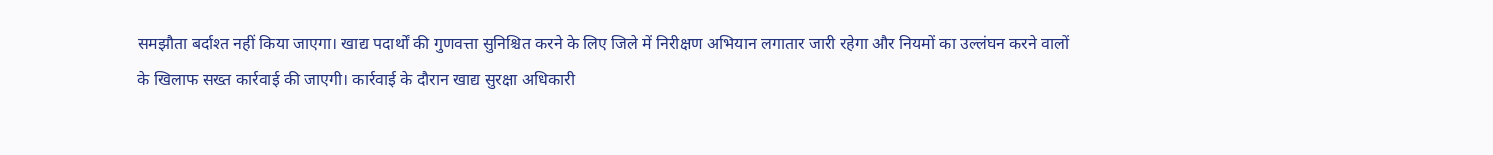समझौता बर्दाश्त नहीं किया जाएगा। खाद्य पदार्थों की गुणवत्ता सुनिश्चित करने के लिए जिले में निरीक्षण अभियान लगातार जारी रहेगा और नियमों का उल्लंघन करने वालों के खिलाफ सख्त कार्रवाई की जाएगी। कार्रवाई के दौरान खाद्य सुरक्षा अधिकारी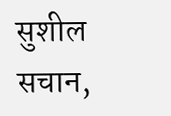सुशील सचान,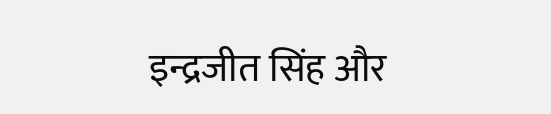इन्द्रजीत सिंह और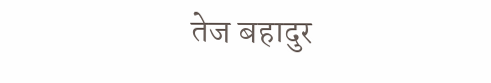तेज बहादुर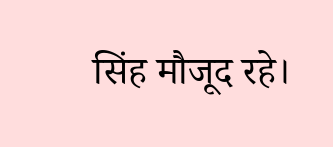सिंह मौजूद रहे।